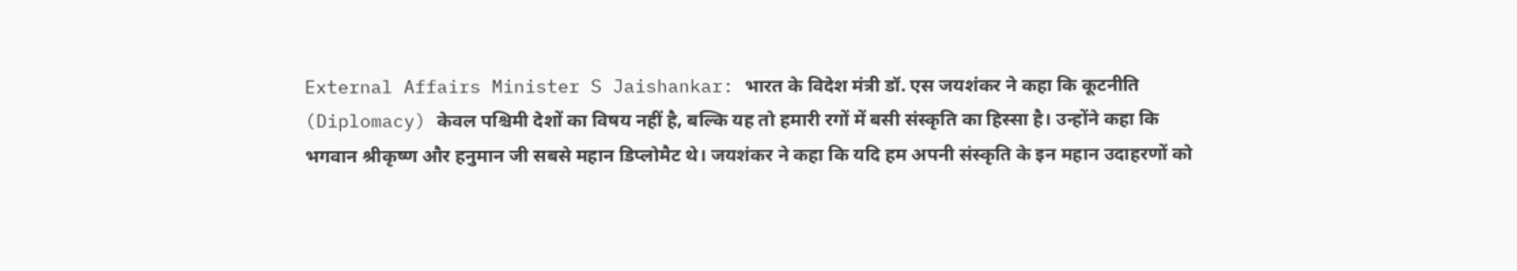External Affairs Minister S Jaishankar: भारत के विदेश मंत्री डॉ. एस जयशंकर ने कहा कि कूटनीति (Diplomacy) केवल पश्चिमी देशों का विषय नहीं है, बल्कि यह तो हमारी रगों में बसी संस्कृति का हिस्सा है। उन्होंने कहा कि भगवान श्रीकृष्ण और हनुमान जी सबसे महान डिप्लोमैट थे। जयशंकर ने कहा कि यदि हम अपनी संस्कृति के इन महान उदाहरणों को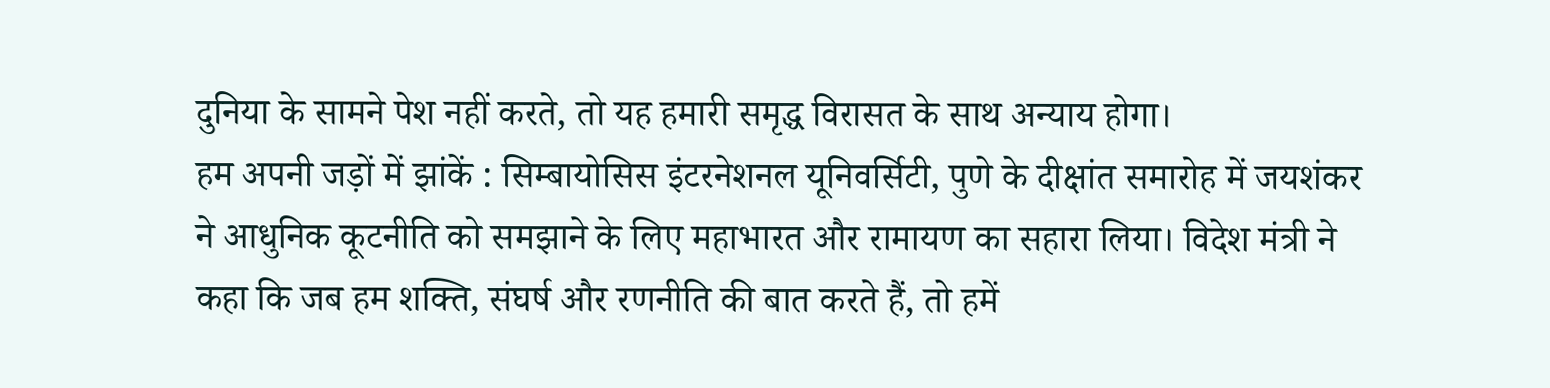दुनिया के सामने पेश नहीं करते, तो यह हमारी समृद्ध विरासत के साथ अन्याय होगा।
हम अपनी जड़ों में झांकें : सिम्बायोसिस इंटरनेशनल यूनिवर्सिटी, पुणे के दीक्षांत समारोह में जयशंकर ने आधुनिक कूटनीति को समझाने के लिए महाभारत और रामायण का सहारा लिया। विदेश मंत्री ने कहा कि जब हम शक्ति, संघर्ष और रणनीति की बात करते हैं, तो हमें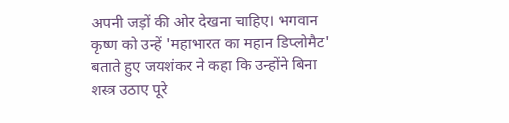अपनी जड़ों की ओर देखना चाहिए। भगवान कृष्ण को उन्हें 'महाभारत का महान डिप्लोमैट' बताते हुए जयशंकर ने कहा कि उन्होंने बिना शस्त्र उठाए पूरे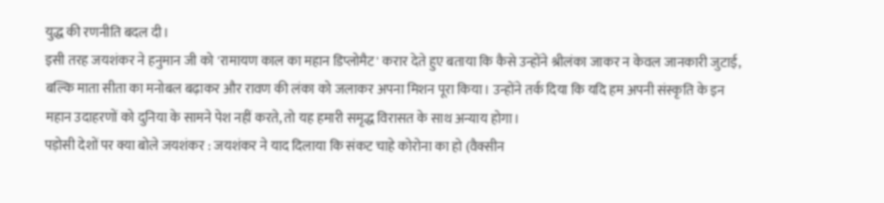युद्ध की रणनीति बदल दी।
इसी तरह जयशंकर ने हनुमान जी को 'रामायण काल का महान डिप्लोमैट' करार देते हुए बताया कि कैसे उन्होंने श्रीलंका जाकर न केवल जानकारी जुटाई, बल्कि माता सीता का मनोबल बढ़ाकर और रावण की लंका को जलाकर अपना मिशन पूरा किया। उन्होंने तर्क दिया कि यदि हम अपनी संस्कृति के इन महान उदाहरणों को दुनिया के सामने पेश नहीं करते, तो यह हमारी समृद्ध विरासत के साथ अन्याय होगा।
पड़ोसी देशों पर क्या बोले जयशंकर : जयशंकर ने याद दिलाया कि संकट चाहे कोरोना का हो (वैक्सीन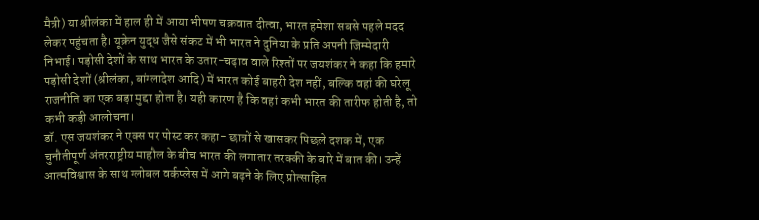मैत्री) या श्रीलंका में हाल ही में आया भीषण चक्रवात दीत्वा, भारत हमेशा सबसे पहले मदद लेकर पहुंचता है। यूक्रेन युद्ध जैसे संकट में भी भारत ने दुनिया के प्रति अपनी जिम्मेदारी निभाई। पड़ोसी देशों के साथ भारत के उतार-चढ़ाव वाले रिश्तों पर जयशंकर ने कहा कि हमारे पड़ोसी देशों (श्रीलंका, बांग्लादेश आदि) में भारत कोई बाहरी देश नहीं, बल्कि वहां की घरेलू राजनीति का एक बड़ा मुद्दा होता है। यही कारण है कि वहां कभी भारत की तारीफ होती है, तो कभी कड़ी आलोचना।
डॉ. एस जयशंकर ने एक्स पर पोस्ट कर कहा- छात्रों से खासकर पिछले दशक में, एक चुनौतीपूर्ण अंतरराष्ट्रीय माहौल के बीच भारत की लगातार तरक्की के बारे में बात की। उन्हें आत्मविश्वास के साथ ग्लोबल वर्कप्लेस में आगे बढ़ने के लिए प्रोत्साहित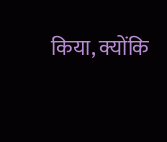किया, क्योंकि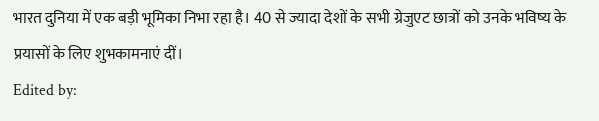भारत दुनिया में एक बड़ी भूमिका निभा रहा है। 40 से ज्यादा देशों के सभी ग्रेजुएट छात्रों को उनके भविष्य के प्रयासों के लिए शुभकामनाएं दीं।
Edited by: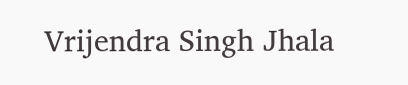Vrijendra Singh Jhala